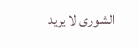الشورى لا يريد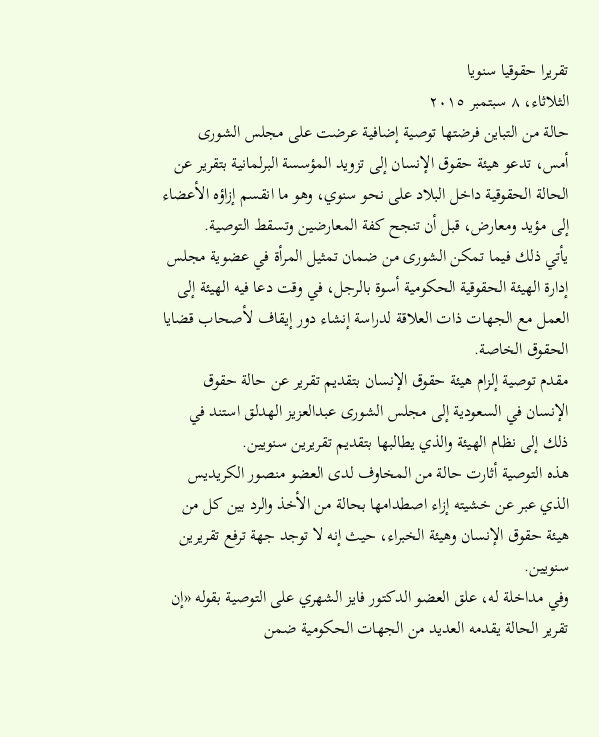تقريرا حقوقيا سنويا
الثلاثاء، ٨ سبتمبر ٢٠١٥
حالة من التباين فرضتها توصية إضافية عرضت على مجلس الشورى أمس، تدعو هيئة حقوق الإنسان إلى تزويد المؤسسة البرلمانية بتقرير عن الحالة الحقوقية داخل البلاد على نحو سنوي، وهو ما انقسم إزاؤه الأعضاء إلى مؤيد ومعارض، قبل أن تنجح كفة المعارضين وتسقط التوصية.
يأتي ذلك فيما تمكن الشورى من ضمان تمثيل المرأة في عضوية مجلس إدارة الهيئة الحقوقية الحكومية أسوة بالرجل، في وقت دعا فيه الهيئة إلى العمل مع الجهات ذات العلاقة لدراسة إنشاء دور إيقاف لأصحاب قضايا الحقوق الخاصة.
مقدم توصية إلزام هيئة حقوق الإنسان بتقديم تقرير عن حالة حقوق الإنسان في السعودية إلى مجلس الشورى عبدالعزيز الهدلق استند في ذلك إلى نظام الهيئة والذي يطالبها بتقديم تقريرين سنويين.
هذه التوصية أثارت حالة من المخاوف لدى العضو منصور الكريديس الذي عبر عن خشيته إزاء اصطدامها بحالة من الأخذ والرد بين كل من هيئة حقوق الإنسان وهيئة الخبراء، حيث إنه لا توجد جهة ترفع تقريرين سنويين.
وفي مداخلة له، علق العضو الدكتور فايز الشهري على التوصية بقوله «إن تقرير الحالة يقدمه العديد من الجهات الحكومية ضمن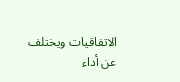الاتفاقيات ويختلف عن أداء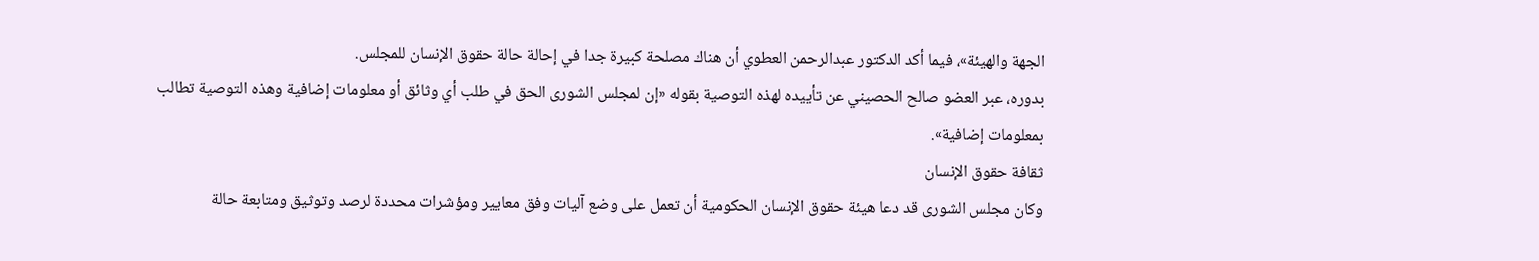الجهة والهيئة»، فيما أكد الدكتور عبدالرحمن العطوي أن هناك مصلحة كبيرة جدا في إحالة حالة حقوق الإنسان للمجلس.
بدوره، عبر العضو صالح الحصيني عن تأييده لهذه التوصية بقوله «إن لمجلس الشورى الحق في طلب أي وثائق أو معلومات إضافية وهذه التوصية تطالب بمعلومات إضافية».
ثقافة حقوق الإنسان
وكان مجلس الشورى قد دعا هيئة حقوق الإنسان الحكومية أن تعمل على وضع آليات وفق معايير ومؤشرات محددة لرصد وتوثيق ومتابعة حالة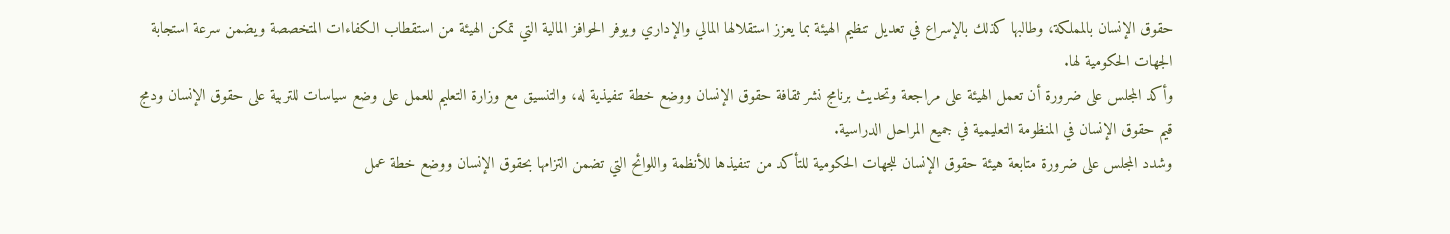حقوق الإنسان بالمملكة، وطالبها كذلك بالإسراع في تعديل تنظيم الهيئة بما يعزز استقلالها المالي والإداري ويوفر الحوافز المالية التي تمكن الهيئة من استقطاب الكفاءات المتخصصة ويضمن سرعة استجابة الجهات الحكومية لها.
وأكد المجلس على ضرورة أن تعمل الهيئة على مراجعة وتحديث برنامج نشر ثقافة حقوق الإنسان ووضع خطة تنفيذية له، والتنسيق مع وزارة التعليم للعمل على وضع سياسات للتربية على حقوق الإنسان ودمج قيم حقوق الإنسان في المنظومة التعليمية في جميع المراحل الدراسية.
وشدد المجلس على ضرورة متابعة هيئة حقوق الإنسان للجهات الحكومية للتأكد من تنفيذها للأنظمة واللوائح التي تضمن التزامها بحقوق الإنسان ووضع خطة عمل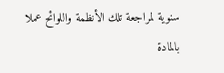سنوية لمراجعة تلك الأنظمة واللوائح عملا بالمادة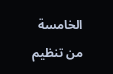الخامسة من تنظيم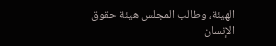الهيئة، وطالب المجلس هيئة حقوق الإنسان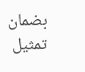بضمان تمثيل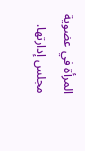المرأة في عضوية مجلس إدارتها.